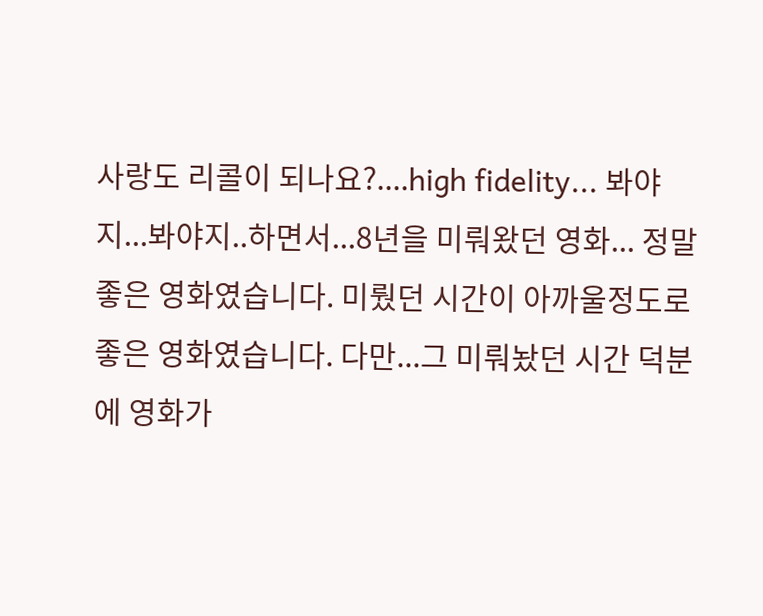사랑도 리콜이 되나요?....high fidelity... 봐야지...봐야지..하면서...8년을 미뤄왔던 영화... 정말 좋은 영화였습니다. 미뤘던 시간이 아까울정도로 좋은 영화였습니다. 다만...그 미뤄놨던 시간 덕분에 영화가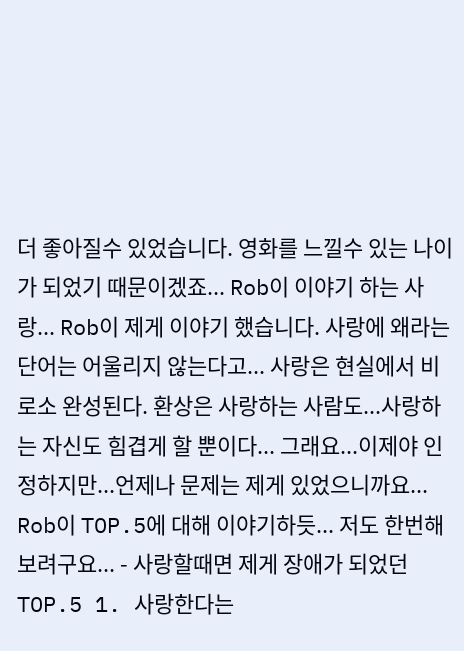더 좋아질수 있었습니다. 영화를 느낄수 있는 나이가 되었기 때문이겠죠... Rob이 이야기 하는 사랑... Rob이 제게 이야기 했습니다. 사랑에 왜라는 단어는 어울리지 않는다고... 사랑은 현실에서 비로소 완성된다. 환상은 사랑하는 사람도...사랑하는 자신도 힘겹게 할 뿐이다... 그래요...이제야 인정하지만...언제나 문제는 제게 있었으니까요... Rob이 TOP.5에 대해 이야기하듯... 저도 한번해보려구요... - 사랑할때면 제게 장애가 되었던 TOP.5 1. 사랑한다는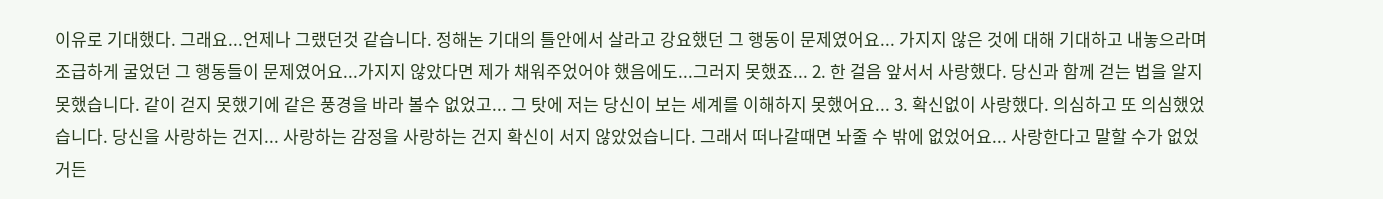이유로 기대했다. 그래요...언제나 그랬던것 같습니다. 정해논 기대의 틀안에서 살라고 강요했던 그 행동이 문제였어요... 가지지 않은 것에 대해 기대하고 내놓으라며 조급하게 굴었던 그 행동들이 문제였어요...가지지 않았다면 제가 채워주었어야 했음에도...그러지 못했죠... 2. 한 걸음 앞서서 사랑했다. 당신과 함께 걷는 법을 알지 못했습니다. 같이 걷지 못했기에 같은 풍경을 바라 볼수 없었고... 그 탓에 저는 당신이 보는 세계를 이해하지 못했어요... 3. 확신없이 사랑했다. 의심하고 또 의심했었습니다. 당신을 사랑하는 건지... 사랑하는 감정을 사랑하는 건지 확신이 서지 않았었습니다. 그래서 떠나갈때면 놔줄 수 밖에 없었어요... 사랑한다고 말할 수가 없었거든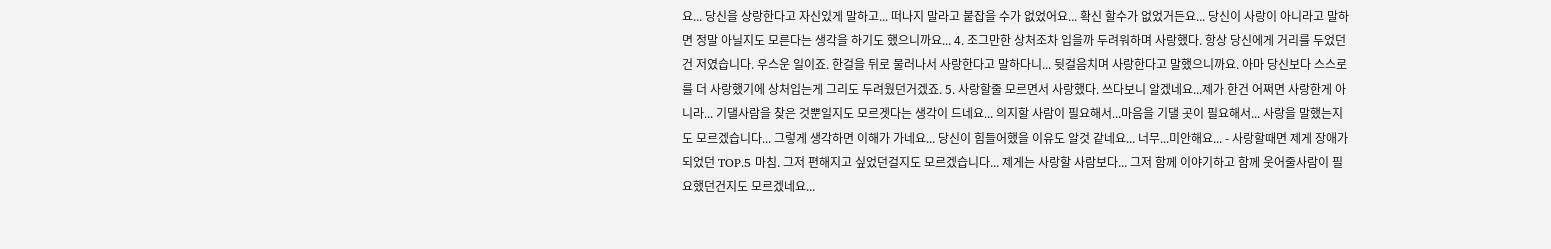요... 당신을 상랑한다고 자신있게 말하고... 떠나지 말라고 붙잡을 수가 없었어요... 확신 할수가 없었거든요... 당신이 사랑이 아니라고 말하면 정말 아닐지도 모른다는 생각을 하기도 했으니까요... 4. 조그만한 상처조차 입을까 두려워하며 사랑했다. 항상 당신에게 거리를 두었던건 저였습니다. 우스운 일이죠. 한걸을 뒤로 물러나서 사랑한다고 말하다니... 뒷걸음치며 사랑한다고 말했으니까요. 아마 당신보다 스스로를 더 사랑했기에 상처입는게 그리도 두려웠던거겠죠. 5. 사랑할줄 모르면서 사랑했다. 쓰다보니 알겠네요...제가 한건 어쩌면 사랑한게 아니라... 기댈사람을 찾은 것뿐일지도 모르겟다는 생각이 드네요... 의지할 사람이 필요해서...마음을 기댈 곳이 필요해서... 사랑을 말했는지도 모르겠습니다... 그렇게 생각하면 이해가 가네요... 당신이 힘들어했을 이유도 알것 같네요... 너무...미안해요... - 사랑할때면 제게 장애가 되었던 TOP.5 마침. 그저 편해지고 싶었던걸지도 모르겠습니다... 제게는 사랑할 사람보다... 그저 함께 이야기하고 함께 웃어줄사람이 필요했던건지도 모르겠네요...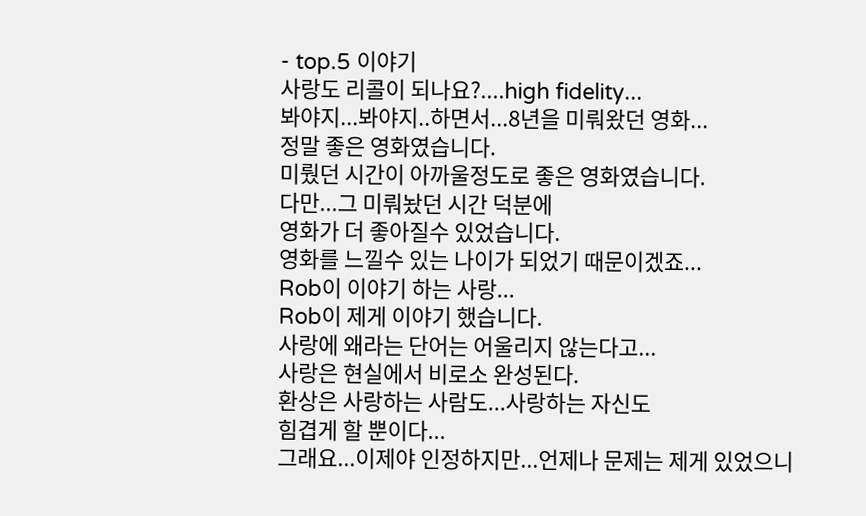- top.5 이야기
사랑도 리콜이 되나요?....high fidelity...
봐야지...봐야지..하면서...8년을 미뤄왔던 영화...
정말 좋은 영화였습니다.
미뤘던 시간이 아까울정도로 좋은 영화였습니다.
다만...그 미뤄놨던 시간 덕분에
영화가 더 좋아질수 있었습니다.
영화를 느낄수 있는 나이가 되었기 때문이겠죠...
Rob이 이야기 하는 사랑...
Rob이 제게 이야기 했습니다.
사랑에 왜라는 단어는 어울리지 않는다고...
사랑은 현실에서 비로소 완성된다.
환상은 사랑하는 사람도...사랑하는 자신도
힘겹게 할 뿐이다...
그래요...이제야 인정하지만...언제나 문제는 제게 있었으니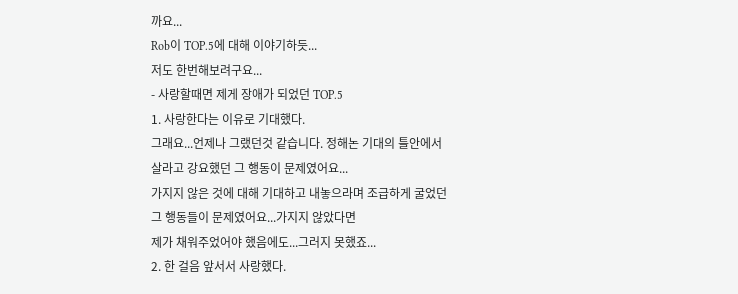까요...
Rob이 TOP.5에 대해 이야기하듯...
저도 한번해보려구요...
- 사랑할때면 제게 장애가 되었던 TOP.5
1. 사랑한다는 이유로 기대했다.
그래요...언제나 그랬던것 같습니다. 정해논 기대의 틀안에서
살라고 강요했던 그 행동이 문제였어요...
가지지 않은 것에 대해 기대하고 내놓으라며 조급하게 굴었던
그 행동들이 문제였어요...가지지 않았다면
제가 채워주었어야 했음에도...그러지 못했죠...
2. 한 걸음 앞서서 사랑했다.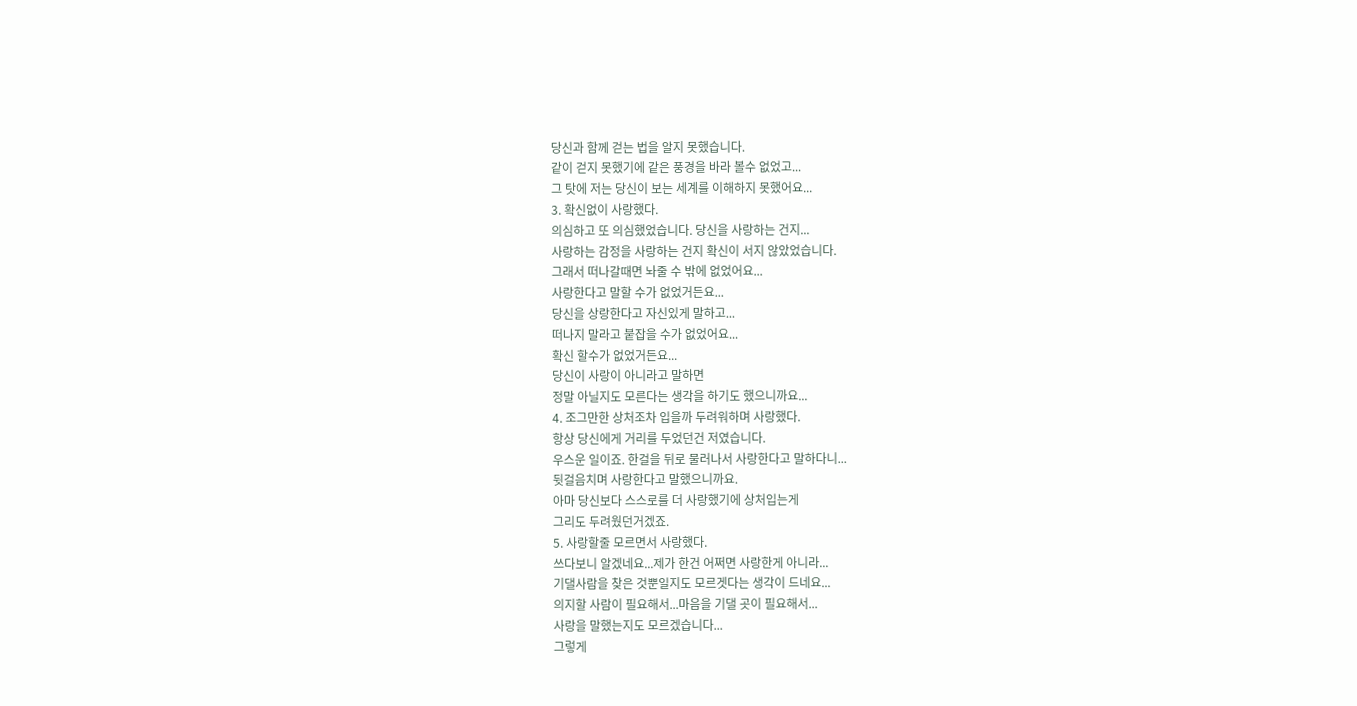당신과 함께 걷는 법을 알지 못했습니다.
같이 걷지 못했기에 같은 풍경을 바라 볼수 없었고...
그 탓에 저는 당신이 보는 세계를 이해하지 못했어요...
3. 확신없이 사랑했다.
의심하고 또 의심했었습니다. 당신을 사랑하는 건지...
사랑하는 감정을 사랑하는 건지 확신이 서지 않았었습니다.
그래서 떠나갈때면 놔줄 수 밖에 없었어요...
사랑한다고 말할 수가 없었거든요...
당신을 상랑한다고 자신있게 말하고...
떠나지 말라고 붙잡을 수가 없었어요...
확신 할수가 없었거든요...
당신이 사랑이 아니라고 말하면
정말 아닐지도 모른다는 생각을 하기도 했으니까요...
4. 조그만한 상처조차 입을까 두려워하며 사랑했다.
항상 당신에게 거리를 두었던건 저였습니다.
우스운 일이죠. 한걸을 뒤로 물러나서 사랑한다고 말하다니...
뒷걸음치며 사랑한다고 말했으니까요.
아마 당신보다 스스로를 더 사랑했기에 상처입는게
그리도 두려웠던거겠죠.
5. 사랑할줄 모르면서 사랑했다.
쓰다보니 알겠네요...제가 한건 어쩌면 사랑한게 아니라...
기댈사람을 찾은 것뿐일지도 모르겟다는 생각이 드네요...
의지할 사람이 필요해서...마음을 기댈 곳이 필요해서...
사랑을 말했는지도 모르겠습니다...
그렇게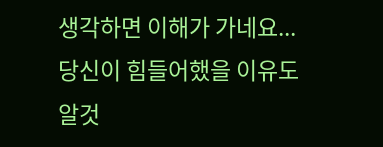생각하면 이해가 가네요...
당신이 힘들어했을 이유도 알것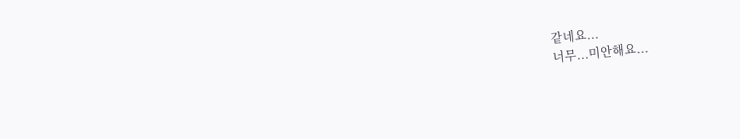같네요...
너무...미안해요...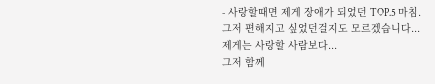- 사랑할때면 제게 장애가 되었던 TOP.5 마침.
그저 편해지고 싶었던걸지도 모르겠습니다...
제게는 사랑할 사람보다...
그저 함께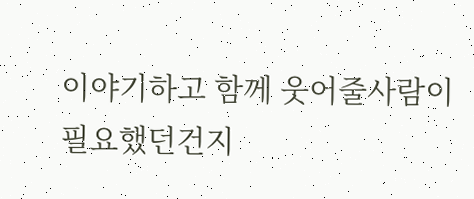이야기하고 함께 웃어줄사람이
필요했던건지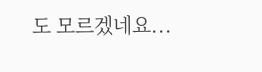도 모르겠네요...